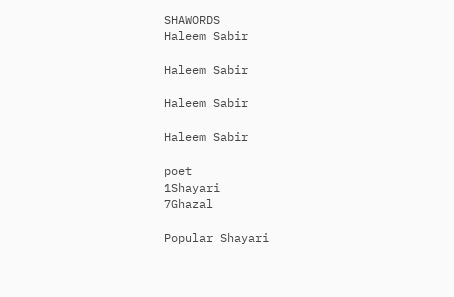SHAWORDS
Haleem Sabir

Haleem Sabir

Haleem Sabir

Haleem Sabir

poet
1Shayari
7Ghazal

Popular Shayari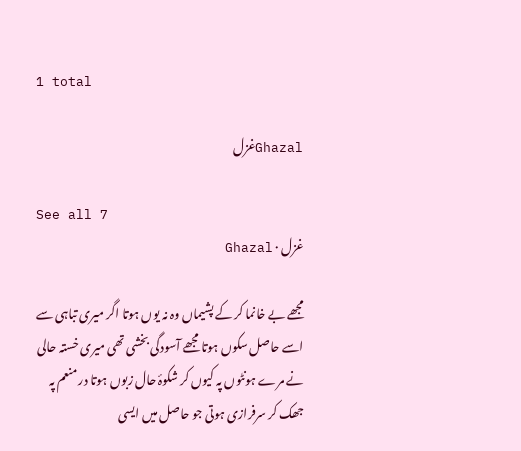1 total

Ghazalغزل

See all 7
غزل · Ghazal

مجھے بے خانما کر کے پشیماں وہ نہ یوں ہوتا اگر میری تباہی سے اسے حاصل سکوں ہوتا مجھے آسودگی بخشی تھی میری خستہ حالی نے مرے ہونٹوں پہ کیوں کر شکوۂ حال زبوں ہوتا در منعم پہ جھک کر سرفرازی ہوتی جو حاصل میں ایسی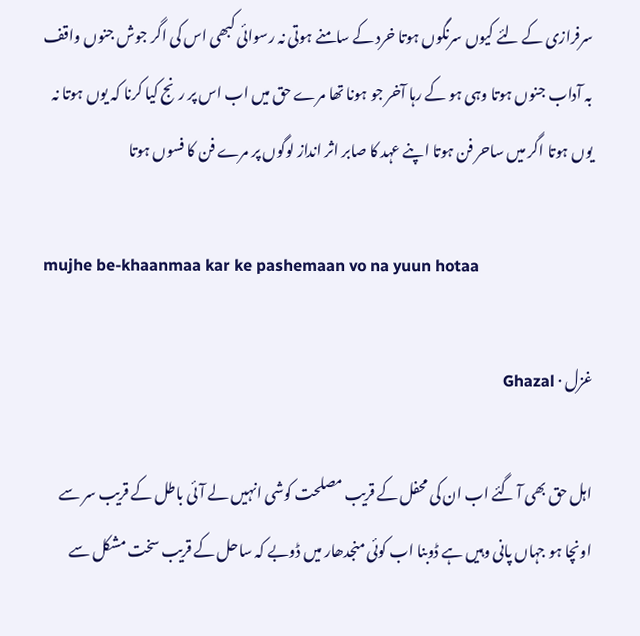سرفرازی کے لئے کیوں سرنگوں ہوتا خرد کے سامنے ہوتی نہ رسوائی کبھی اس کی اگر جوش جنوں واقف بہ آداب جنوں ہوتا وہی ہو کے رہا آخر جو ہونا تھا مرے حق میں اب اس پر رنج کیا کرنا کہ یوں ہوتا نہ یوں ہوتا اگر میں ساحر فن ہوتا اپنے عہد کا صابر اثر انداز لوگوں پر مرے فن کا فسوں ہوتا

mujhe be-khaanmaa kar ke pashemaan vo na yuun hotaa

غزل · Ghazal

اہل حق بھی آ گئے اب ان کی محفل کے قریب مصلحت کوشی انہیں لے آئی باطل کے قریب سر سے اونچا ہو جہاں پانی وہیں ہے ڈوبنا اب کوئی منجدھار میں ڈوبے کہ ساحل کے قریب سخت مشکل سے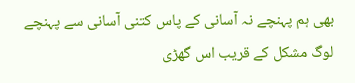بھی ہم پہنچے نہ آسانی کے پاس کتنی آسانی سے پہنچے لوگ مشکل کے قریب اس گھڑی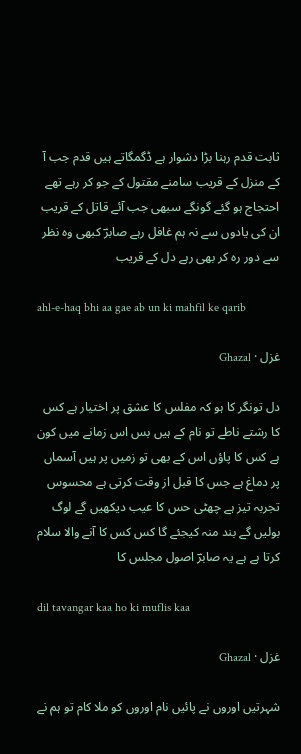ثابت قدم رہنا بڑا دشوار ہے ڈگمگاتے ہیں قدم جب آ کے منزل کے قریب سامنے مقتول کے جو کر رہے تھے احتجاج ہو گئے گونگے سبھی جب آئے قاتل کے قریب ان کی یادوں سے نہ ہم غافل رہے صابرؔ کبھی وہ نظر سے دور رہ کر بھی رہے دل کے قریب

ahl-e-haq bhi aa gae ab un ki mahfil ke qarib

غزل · Ghazal

دل تونگر کا ہو کہ مفلس کا عشق پر اختیار ہے کس کا رشتے ناطے تو نام کے ہیں بس اس زمانے میں کون ہے کس کا پاؤں اس کے بھی تو زمیں پر ہیں آسماں پر دماغ ہے جس کا قبل از وقت کرتی ہے محسوس تجربہ تیز ہے چھٹی حس کا عیب دیکھیں گے لوگ بولیں گے بند منہ کیجئے گا کس کس کا آنے والا سلام کرتا ہے ہے یہ صابرؔ اصول مجلس کا

dil tavangar kaa ho ki muflis kaa

غزل · Ghazal

شہرتیں اوروں نے پائیں نام اوروں کو ملا کام تو ہم نے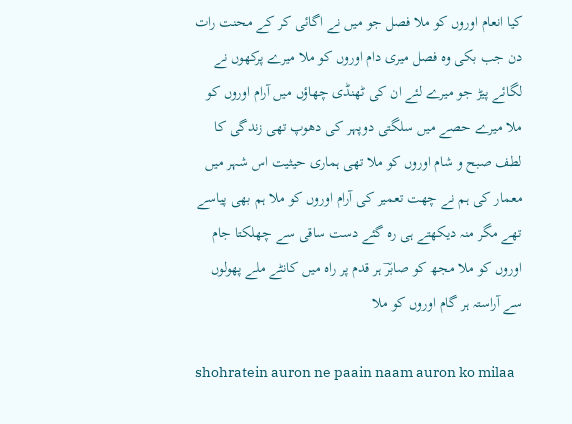کیا انعام اوروں کو ملا فصل جو میں نے اگائی کر کے محنت رات دن جب بکی وہ فصل میری دام اوروں کو ملا میرے پرکھوں نے لگائے پیڑ جو میرے لئے ان کی ٹھنڈی چھاؤں میں آرام اوروں کو ملا میرے حصے میں سلگتی دوپہر کی دھوپ تھی زندگی کا لطف صبح و شام اوروں کو ملا تھی ہماری حیثیت اس شہر میں معمار کی ہم نے چھت تعمیر کی آرام اوروں کو ملا ہم بھی پیاسے تھے مگر منہ دیکھتے ہی رہ گئے دست ساقی سے چھلکتا جام اوروں کو ملا مجھ کو صابرؔ ہر قدم پر راہ میں کانٹے ملے پھولوں سے آراستہ ہر گام اوروں کو ملا

shohratein auron ne paain naam auron ko milaa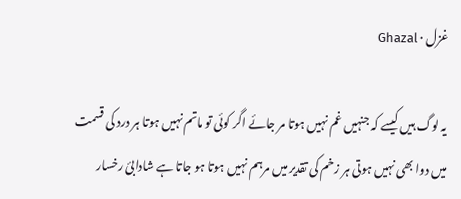غزل · Ghazal

یہ لوگ ہیں کیسے کہ جنہیں غم نہیں ہوتا مر جائے اگر کوئی تو ماتم نہیں ہوتا ہر درد کی قسمت میں دوا بھی نہیں ہوتی ہر زخم کی تقدیر میں مرہم نہیں ہوتا ہو جاتا ہے شادابیٔ رخسار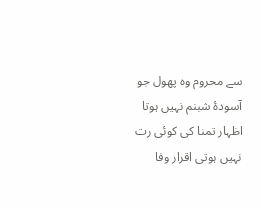سے محروم وہ پھول جو آسودۂ شبنم نہیں ہوتا اظہار تمنا کی کوئی رت نہیں ہوتی اقرار وفا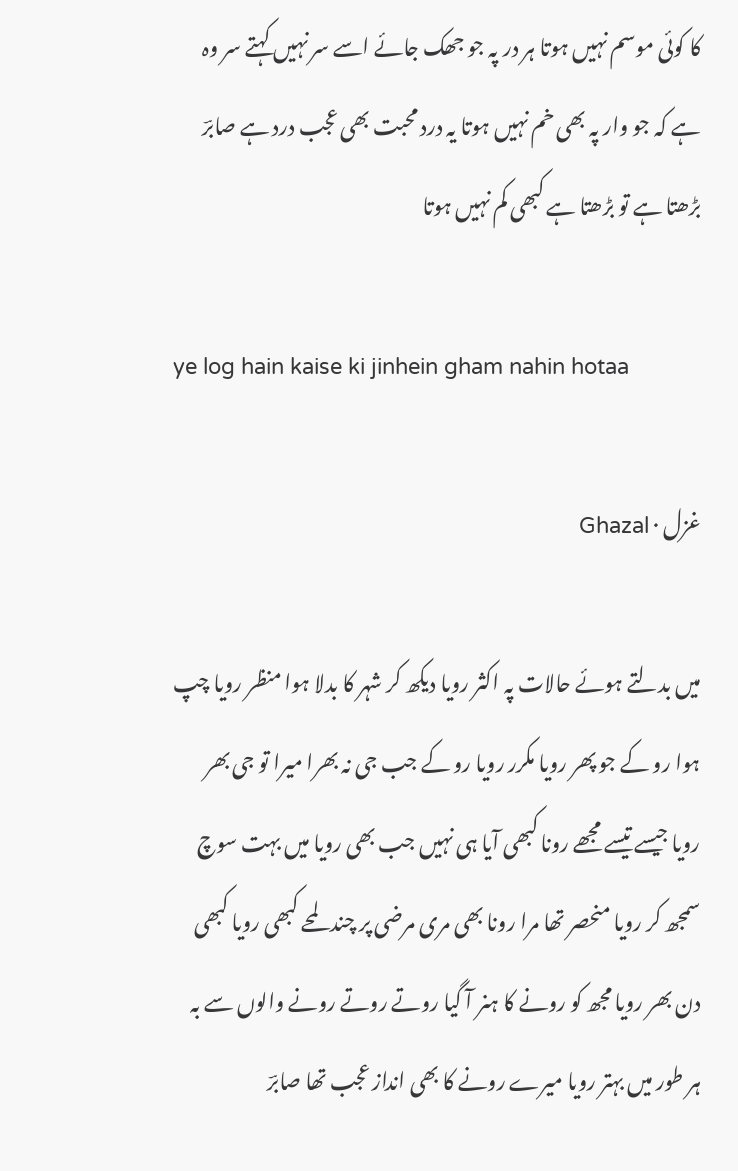کا کوئی موسم نہیں ہوتا ہر در پہ جو جھک جائے اسے سر نہیں کہتے سر وہ ہے کہ جو وار پہ بھی خم نہیں ہوتا یہ درد محبت بھی عجب درد ہے صابرؔ بڑھتا ہے تو بڑھتا ہے کبھی کم نہیں ہوتا

ye log hain kaise ki jinhein gham nahin hotaa

غزل · Ghazal

میں بدلتے ہوئے حالات پہ اکثر رویا دیکھ کر شہر کا بدلا ہوا منظر رویا چپ ہوا رو کے جو پھر رویا مکرر رویا رو کے جب جی نہ بھرا میرا تو جی بھر رویا جیسے تیسے مجھے رونا کبھی آیا ہی نہیں جب بھی رویا میں بہت سوچ سمجھ کر رویا منحصر تھا مرا رونا بھی مری مرضی پر چند لمحے کبھی رویا کبھی دن بھر رویا مجھ کو رونے کا ہنر آ گیا روتے روتے رونے والوں سے بہ ہر طور میں بہتر رویا میرے رونے کا بھی انداز عجب تھا صابرؔ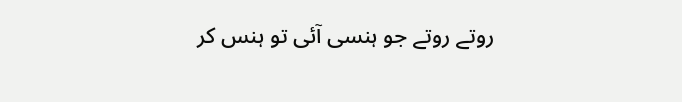روتے روتے جو ہنسی آئی تو ہنس کر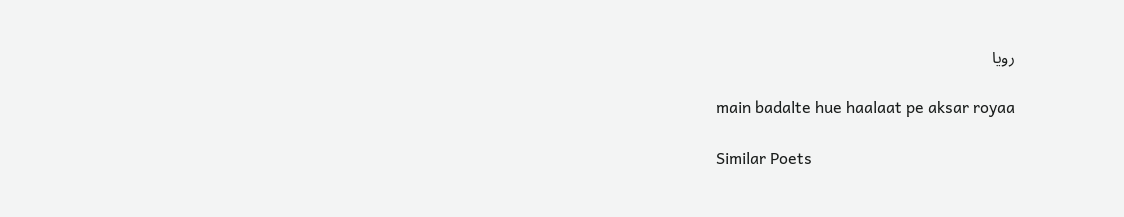رویا

main badalte hue haalaat pe aksar royaa

Similar Poets